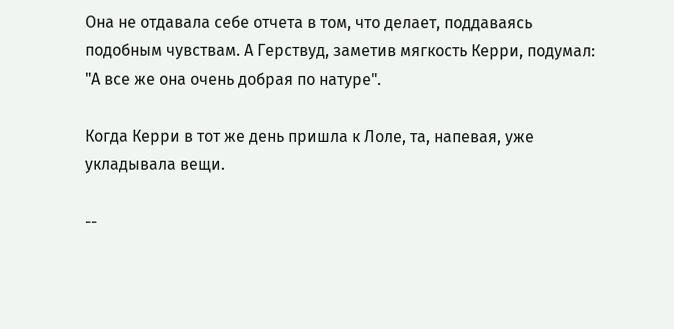Она не отдавала себе отчета в том, что делает, поддаваясь подобным чувствам. А Герствуд, заметив мягкость Керри, подумал: "А все же она очень добрая по натуре".

Когда Керри в тот же день пришла к Лоле, та, напевая, уже укладывала вещи.

--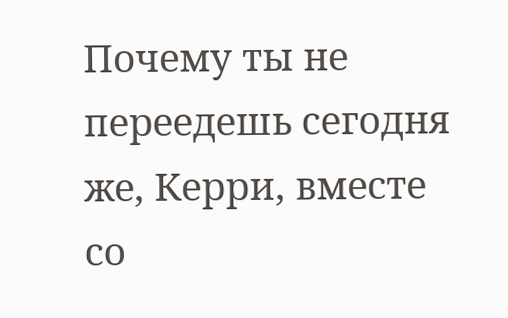Почему ты не переедешь сегодня же, Керри, вместе со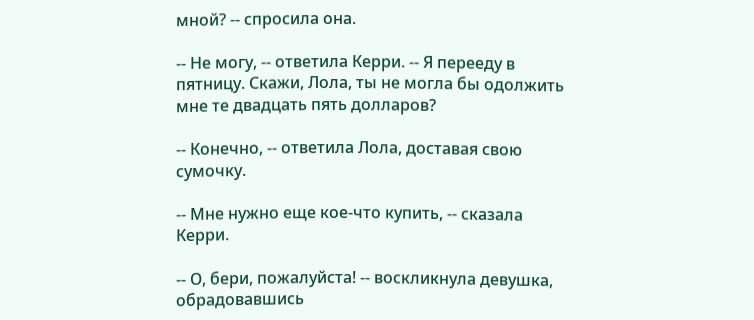мной? -- спросила она.

-- Не могу, -- ответила Керри. -- Я перееду в пятницу. Скажи, Лола, ты не могла бы одолжить мне те двадцать пять долларов?

-- Конечно, -- ответила Лола, доставая свою сумочку.

-- Мне нужно еще кое-что купить, -- сказала Керри.

-- О, бери, пожалуйста! -- воскликнула девушка, обрадовавшись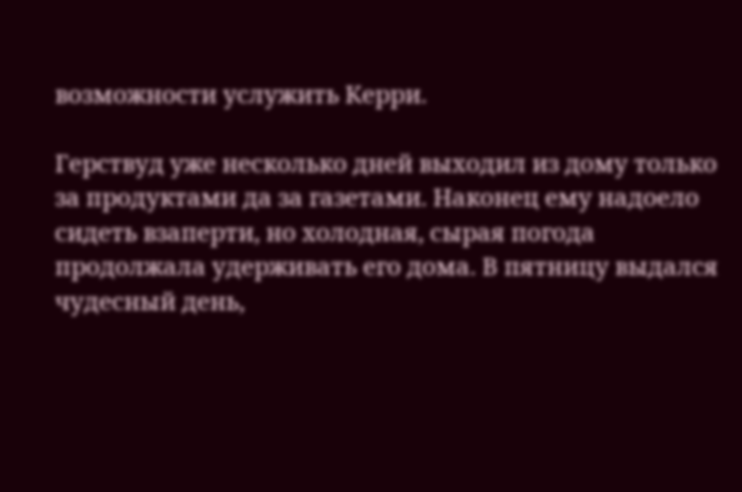возможности услужить Керри.

Герствуд уже несколько дней выходил из дому только за продуктами да за газетами. Наконец ему надоело сидеть взаперти, но холодная, сырая погода продолжала удерживать его дома. В пятницу выдался чудесный день,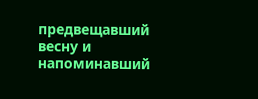предвещавший весну и напоминавший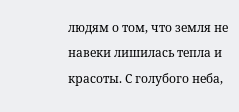людям о том, что земля не навеки лишилась тепла и красоты. С голубого неба,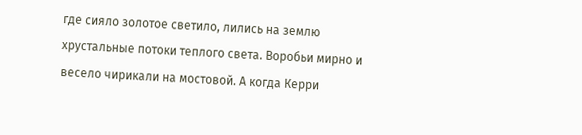где сияло золотое светило, лились на землю хрустальные потоки теплого света. Воробьи мирно и весело чирикали на мостовой. А когда Керри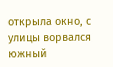открыла окно, с улицы ворвался южный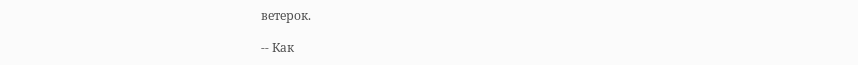ветерок.

-- Как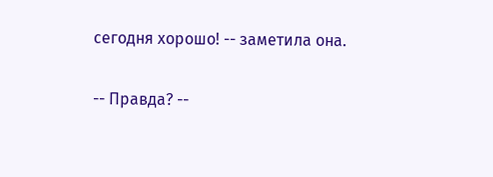сегодня хорошо! -- заметила она.

-- Правда? --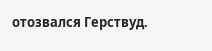отозвался Герствуд.